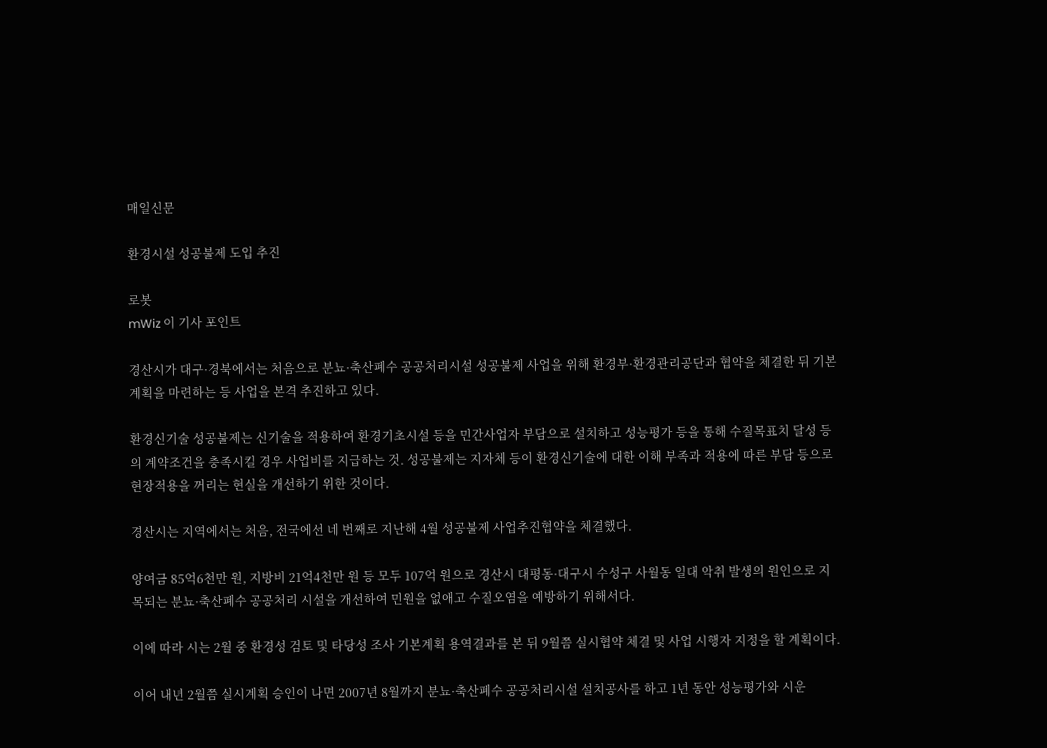매일신문

환경시설 성공불제 도입 추진

로봇
mWiz 이 기사 포인트

경산시가 대구·경북에서는 처음으로 분뇨·축산폐수 공공처리시설 성공불제 사업을 위해 환경부·환경관리공단과 협약을 체결한 뒤 기본계획을 마련하는 등 사업을 본격 추진하고 있다.

환경신기술 성공불제는 신기술을 적용하여 환경기초시설 등을 민간사업자 부담으로 설치하고 성능평가 등을 통해 수질목표치 달성 등의 계약조건을 충족시킬 경우 사업비를 지급하는 것. 성공불제는 지자체 등이 환경신기술에 대한 이해 부족과 적용에 따른 부담 등으로 현장적용을 꺼리는 현실을 개선하기 위한 것이다.

경산시는 지역에서는 처음, 전국에선 네 번째로 지난해 4월 성공불제 사업추진협약을 체결했다.

양여금 85억6천만 원, 지방비 21억4천만 원 등 모두 107억 원으로 경산시 대평동·대구시 수성구 사월동 일대 악취 발생의 원인으로 지목되는 분뇨·축산폐수 공공처리 시설을 개선하여 민원을 없애고 수질오염을 예방하기 위해서다.

이에 따라 시는 2월 중 환경성 검토 및 타당성 조사 기본계획 용역결과를 본 뒤 9월쯤 실시협약 체결 및 사업 시행자 지정을 할 계획이다.

이어 내년 2월쯤 실시계획 승인이 나면 2007년 8월까지 분뇨·축산폐수 공공처리시설 설치공사를 하고 1년 동안 성능평가와 시운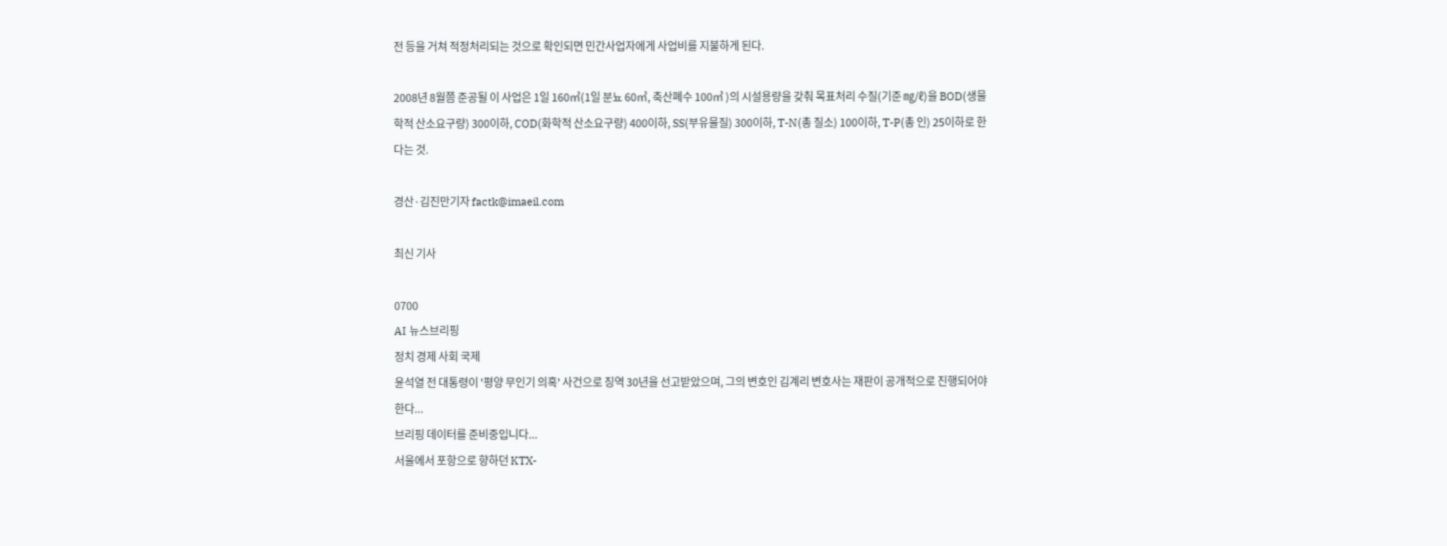전 등을 거쳐 적정처리되는 것으로 확인되면 민간사업자에게 사업비를 지불하게 된다.

2008년 8월쯤 준공될 이 사업은 1일 160㎥(1일 분뇨 60㎥, 축산폐수 100㎥ )의 시설용량을 갖춰 목표처리 수질(기준 ㎎/ℓ)을 BOD(생물학적 산소요구량) 300이하, COD(화학적 산소요구량) 400이하, SS(부유물질) 300이하, T-N(총 질소) 100이하, T-P(총 인) 25이하로 한다는 것.

경산·김진만기자 factk@imaeil.com

최신 기사

0700
AI 뉴스브리핑
정치 경제 사회 국제
윤석열 전 대통령이 '평양 무인기 의혹' 사건으로 징역 30년을 선고받았으며, 그의 변호인 김계리 변호사는 재판이 공개적으로 진행되어야 한다...
브리핑 데이터를 준비중입니다...
서울에서 포항으로 향하던 KTX-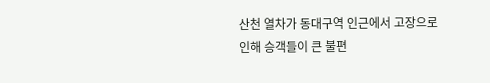산천 열차가 동대구역 인근에서 고장으로 인해 승객들이 큰 불편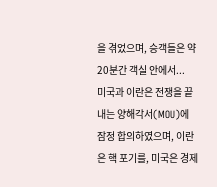을 겪었으며, 승객들은 약 20분간 객실 안에서...
미국과 이란은 전쟁을 끝내는 양해각서(MOU)에 잠정 합의하였으며, 이란은 핵 포기를, 미국은 경제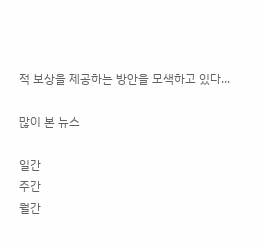적 보상을 제공하는 방안을 모색하고 있다...

많이 본 뉴스

일간
주간
월간